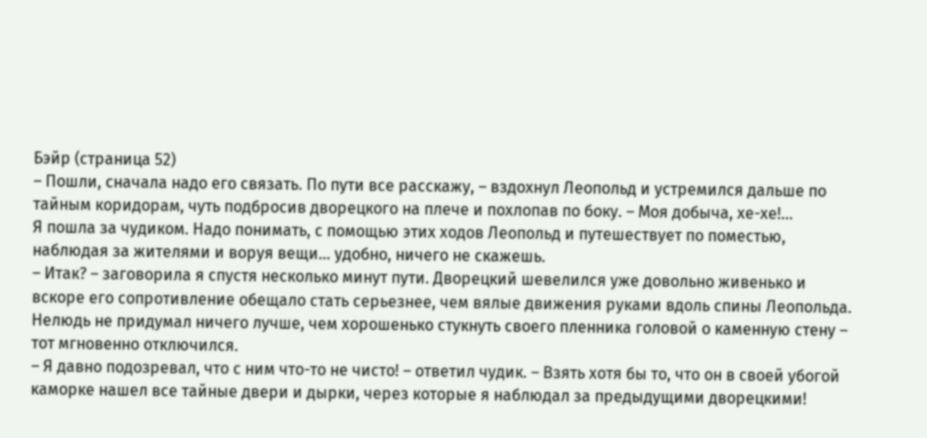Бэйр (страница 52)
– Пошли, сначала надо его связать. По пути все расскажу, – вздохнул Леопольд и устремился дальше по тайным коридорам, чуть подбросив дворецкого на плече и похлопав по боку. – Моя добыча, хе-хе!…
Я пошла за чудиком. Надо понимать, с помощью этих ходов Леопольд и путешествует по поместью, наблюдая за жителями и воруя вещи… удобно, ничего не скажешь.
– Итак? – заговорила я спустя несколько минут пути. Дворецкий шевелился уже довольно живенько и вскоре его сопротивление обещало стать серьезнее, чем вялые движения руками вдоль спины Леопольда. Нелюдь не придумал ничего лучше, чем хорошенько стукнуть своего пленника головой о каменную стену – тот мгновенно отключился.
– Я давно подозревал, что с ним что-то не чисто! – ответил чудик. – Взять хотя бы то, что он в своей убогой каморке нашел все тайные двери и дырки, через которые я наблюдал за предыдущими дворецкими!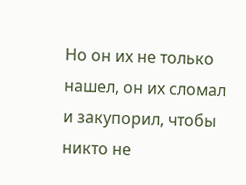Но он их не только нашел, он их сломал и закупорил, чтобы никто не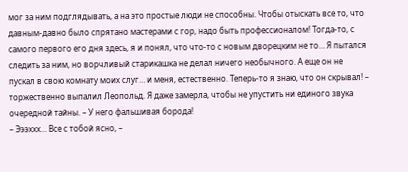мог за ним подглядывать, а на это простые люди не способны. Чтобы отыскать все то, что давным-давно было спрятано мастерами с гор, надо быть профессионалом! Тогда-то, с самого первого его дня здесь, я и понял, что что-то с новым дворецким не то… Я пытался следить за ним, но ворчливый старикашка не делал ничего необычного. А еще он не пускал в свою комнату моих слуг… и меня, естественно. Теперь-то я знаю, что он скрывал! – торжественно выпалил Леопольд. Я даже замерла, чтобы не упустить ни единого звука очередной тайны. – У него фальшивая борода!
– Эээххх… Все с тобой ясно, –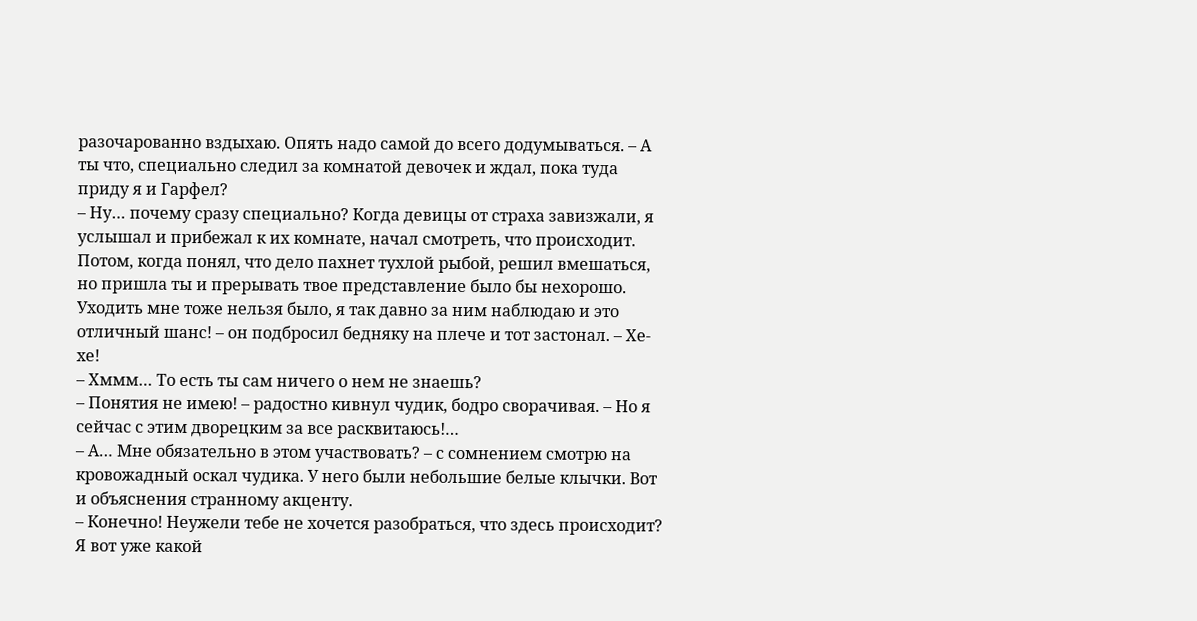разочарованно вздыхаю. Опять надо самой до всего додумываться. – А ты что, специально следил за комнатой девочек и ждал, пока туда приду я и Гарфел?
– Ну… почему сразу специально? Когда девицы от страха завизжали, я услышал и прибежал к их комнате, начал смотреть, что происходит. Потом, когда понял, что дело пахнет тухлой рыбой, решил вмешаться, но пришла ты и прерывать твое представление было бы нехорошо. Уходить мне тоже нельзя было, я так давно за ним наблюдаю и это отличный шанс! – он подбросил бедняку на плече и тот застонал. – Хе-хе!
– Хммм… То есть ты сам ничего о нем не знаешь?
– Понятия не имею! – радостно кивнул чудик, бодро сворачивая. – Но я сейчас с этим дворецким за все расквитаюсь!…
– А… Мне обязательно в этом участвовать? – с сомнением смотрю на кровожадный оскал чудика. У него были небольшие белые клычки. Вот и объяснения странному акценту.
– Конечно! Неужели тебе не хочется разобраться, что здесь происходит? Я вот уже какой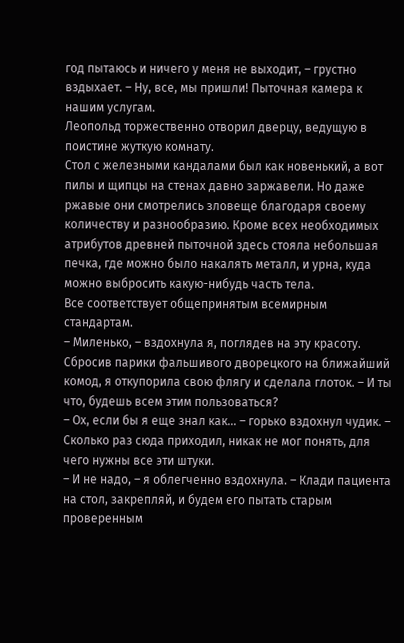год пытаюсь и ничего у меня не выходит, – грустно вздыхает. – Ну, все, мы пришли! Пыточная камера к нашим услугам.
Леопольд торжественно отворил дверцу, ведущую в поистине жуткую комнату.
Стол с железными кандалами был как новенький, а вот пилы и щипцы на стенах давно заржавели. Но даже ржавые они смотрелись зловеще благодаря своему количеству и разнообразию. Кроме всех необходимых атрибутов древней пыточной здесь стояла небольшая печка, где можно было накалять металл, и урна, куда можно выбросить какую-нибудь часть тела.
Все соответствует общепринятым всемирным стандартам.
– Миленько, – вздохнула я, поглядев на эту красоту. Сбросив парики фальшивого дворецкого на ближайший комод, я откупорила свою флягу и сделала глоток. – И ты что, будешь всем этим пользоваться?
– Ох, если бы я еще знал как… – горько вздохнул чудик. – Сколько раз сюда приходил, никак не мог понять, для чего нужны все эти штуки.
– И не надо, – я облегченно вздохнула. – Клади пациента на стол, закрепляй, и будем его пытать старым проверенным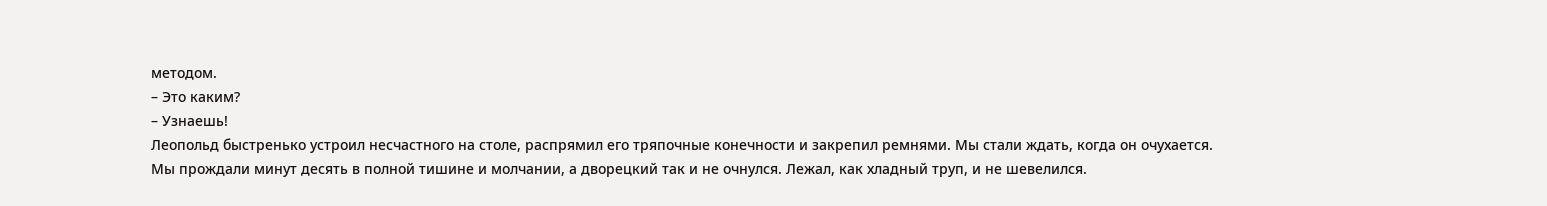методом.
– Это каким?
– Узнаешь!
Леопольд быстренько устроил несчастного на столе, распрямил его тряпочные конечности и закрепил ремнями. Мы стали ждать, когда он очухается.
Мы прождали минут десять в полной тишине и молчании, а дворецкий так и не очнулся. Лежал, как хладный труп, и не шевелился.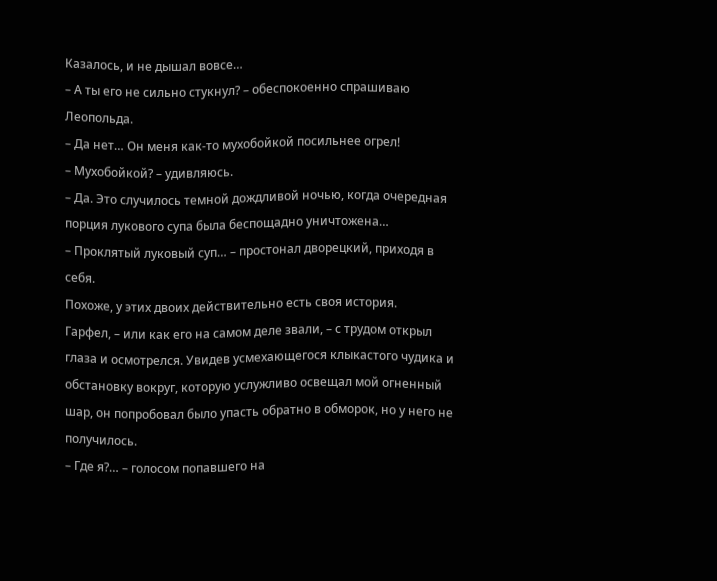Казалось, и не дышал вовсе…
– А ты его не сильно стукнул? – обеспокоенно спрашиваю Леопольда.
– Да нет… Он меня как-то мухобойкой посильнее огрел!
– Мухобойкой? – удивляюсь.
– Да. Это случилось темной дождливой ночью, когда очередная порция лукового супа была беспощадно уничтожена…
– Проклятый луковый суп… – простонал дворецкий, приходя в себя.
Похоже, у этих двоих действительно есть своя история.
Гарфел, – или как его на самом деле звали, – с трудом открыл глаза и осмотрелся. Увидев усмехающегося клыкастого чудика и обстановку вокруг, которую услужливо освещал мой огненный шар, он попробовал было упасть обратно в обморок, но у него не получилось.
– Где я?… – голосом попавшего на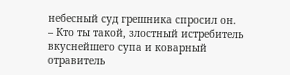небесный суд грешника спросил он.
– Кто ты такой, злостный истребитель вкуснейшего супа и коварный отравитель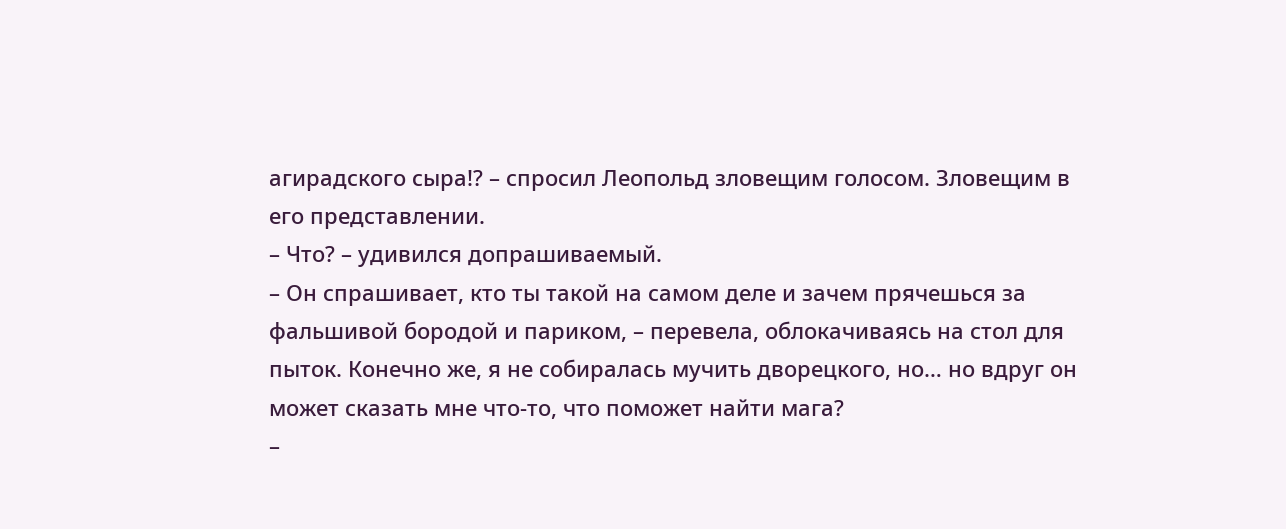агирадского сыра!? – спросил Леопольд зловещим голосом. Зловещим в его представлении.
– Что? – удивился допрашиваемый.
– Он спрашивает, кто ты такой на самом деле и зачем прячешься за фальшивой бородой и париком, – перевела, облокачиваясь на стол для пыток. Конечно же, я не собиралась мучить дворецкого, но… но вдруг он может сказать мне что-то, что поможет найти мага?
–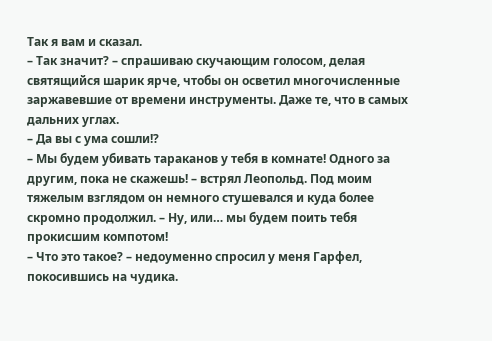Так я вам и сказал.
– Так значит? – спрашиваю скучающим голосом, делая святящийся шарик ярче, чтобы он осветил многочисленные заржавевшие от времени инструменты. Даже те, что в самых дальних углах.
– Да вы с ума сошли!?
– Мы будем убивать тараканов у тебя в комнате! Одного за другим, пока не скажешь! – встрял Леопольд. Под моим тяжелым взглядом он немного стушевался и куда более скромно продолжил. – Ну, или… мы будем поить тебя прокисшим компотом!
– Что это такое? – недоуменно спросил у меня Гарфел, покосившись на чудика.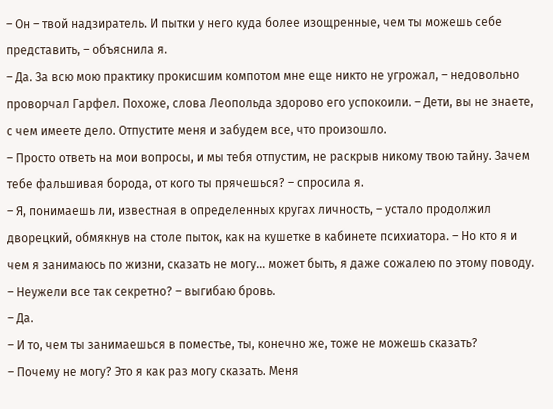– Он – твой надзиратель. И пытки у него куда более изощренные, чем ты можешь себе представить, – объяснила я.
– Да. За всю мою практику прокисшим компотом мне еще никто не угрожал, – недовольно проворчал Гарфел. Похоже, слова Леопольда здорово его успокоили. – Дети, вы не знаете, с чем имеете дело. Отпустите меня и забудем все, что произошло.
– Просто ответь на мои вопросы, и мы тебя отпустим, не раскрыв никому твою тайну. Зачем тебе фальшивая борода, от кого ты прячешься? – спросила я.
– Я, понимаешь ли, известная в определенных кругах личность, – устало продолжил дворецкий, обмякнув на столе пыток, как на кушетке в кабинете психиатора. – Но кто я и чем я занимаюсь по жизни, сказать не могу… может быть, я даже сожалею по этому поводу.
– Неужели все так секретно? – выгибаю бровь.
– Да.
– И то, чем ты занимаешься в поместье, ты, конечно же, тоже не можешь сказать?
– Почему не могу? Это я как раз могу сказать. Меня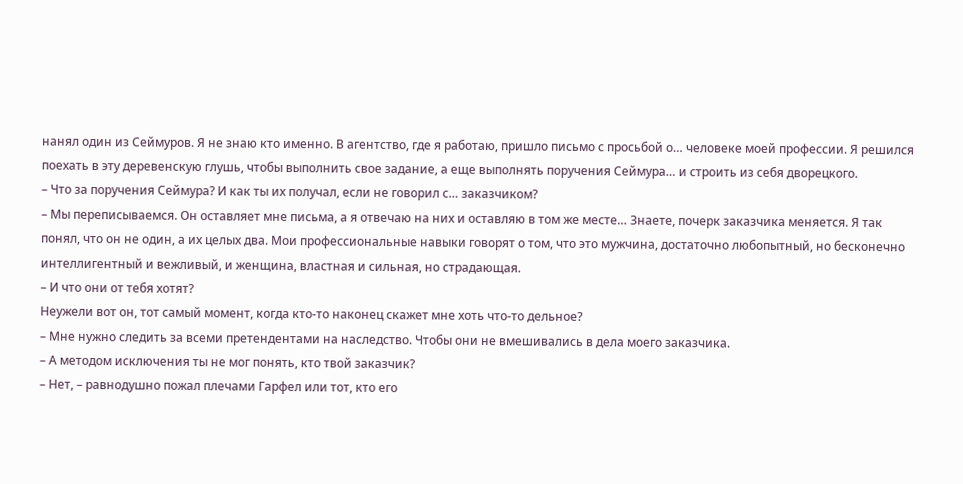нанял один из Сеймуров. Я не знаю кто именно. В агентство, где я работаю, пришло письмо с просьбой о… человеке моей профессии. Я решился поехать в эту деревенскую глушь, чтобы выполнить свое задание, а еще выполнять поручения Сеймура… и строить из себя дворецкого.
– Что за поручения Сеймура? И как ты их получал, если не говорил с… заказчиком?
– Мы переписываемся. Он оставляет мне письма, а я отвечаю на них и оставляю в том же месте… Знаете, почерк заказчика меняется. Я так понял, что он не один, а их целых два. Мои профессиональные навыки говорят о том, что это мужчина, достаточно любопытный, но бесконечно интеллигентный и вежливый, и женщина, властная и сильная, но страдающая.
– И что они от тебя хотят?
Неужели вот он, тот самый момент, когда кто-то наконец скажет мне хоть что-то дельное?
– Мне нужно следить за всеми претендентами на наследство. Чтобы они не вмешивались в дела моего заказчика.
– А методом исключения ты не мог понять, кто твой заказчик?
– Нет, – равнодушно пожал плечами Гарфел или тот, кто его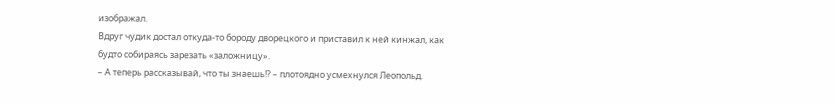изображал.
Вдруг чудик достал откуда-то бороду дворецкого и приставил к ней кинжал, как будто собираясь зарезать «заложницу».
– А теперь рассказывай, что ты знаешь!? – плотоядно усмехнулся Леопольд.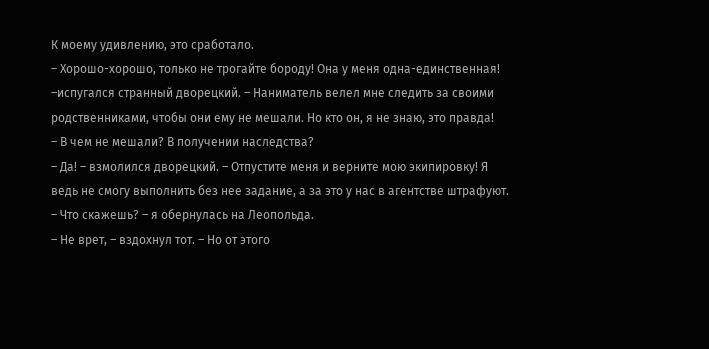К моему удивлению, это сработало.
– Хорошо-хорошо, только не трогайте бороду! Она у меня одна-единственная! –испугался странный дворецкий. – Наниматель велел мне следить за своими родственниками, чтобы они ему не мешали. Но кто он, я не знаю, это правда!
– В чем не мешали? В получении наследства?
– Да! – взмолился дворецкий. – Отпустите меня и верните мою экипировку! Я ведь не смогу выполнить без нее задание, а за это у нас в агентстве штрафуют.
– Что скажешь? – я обернулась на Леопольда.
– Не врет, – вздохнул тот. – Но от этого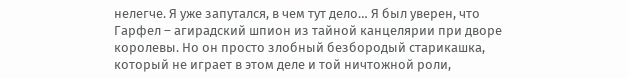нелегче. Я уже запутался, в чем тут дело… Я был уверен, что Гарфел – агирадский шпион из тайной канцелярии при дворе королевы. Но он просто злобный безбородый старикашка, который не играет в этом деле и той ничтожной роли,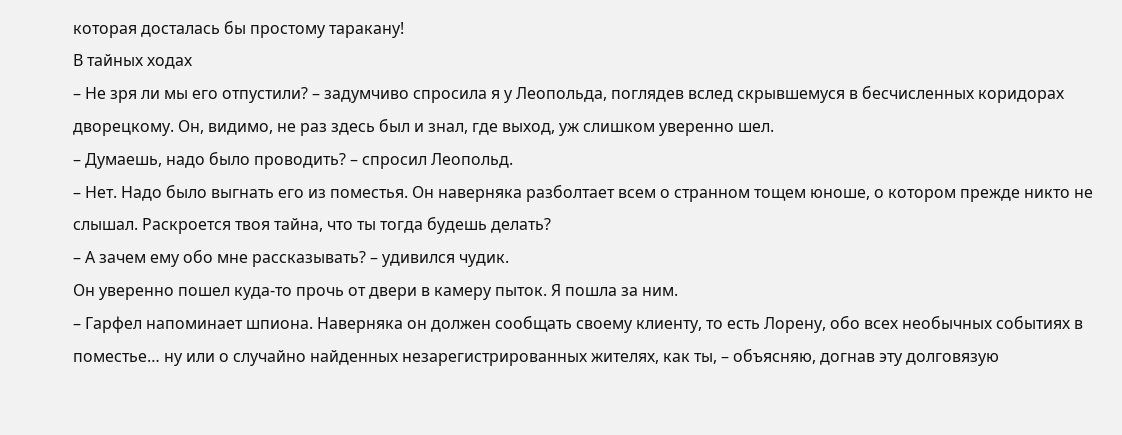которая досталась бы простому таракану!
В тайных ходах
– Не зря ли мы его отпустили? – задумчиво спросила я у Леопольда, поглядев вслед скрывшемуся в бесчисленных коридорах дворецкому. Он, видимо, не раз здесь был и знал, где выход, уж слишком уверенно шел.
– Думаешь, надо было проводить? – спросил Леопольд.
– Нет. Надо было выгнать его из поместья. Он наверняка разболтает всем о странном тощем юноше, о котором прежде никто не слышал. Раскроется твоя тайна, что ты тогда будешь делать?
– А зачем ему обо мне рассказывать? – удивился чудик.
Он уверенно пошел куда-то прочь от двери в камеру пыток. Я пошла за ним.
– Гарфел напоминает шпиона. Наверняка он должен сообщать своему клиенту, то есть Лорену, обо всех необычных событиях в поместье… ну или о случайно найденных незарегистрированных жителях, как ты, – объясняю, догнав эту долговязую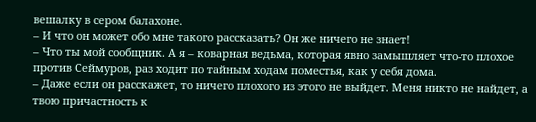вешалку в сером балахоне.
– И что он может обо мне такого рассказать? Он же ничего не знает!
– Что ты мой сообщник. А я – коварная ведьма, которая явно замышляет что-то плохое против Сеймуров, раз ходит по тайным ходам поместья, как у себя дома.
– Даже если он расскажет, то ничего плохого из этого не выйдет. Меня никто не найдет, а твою причастность к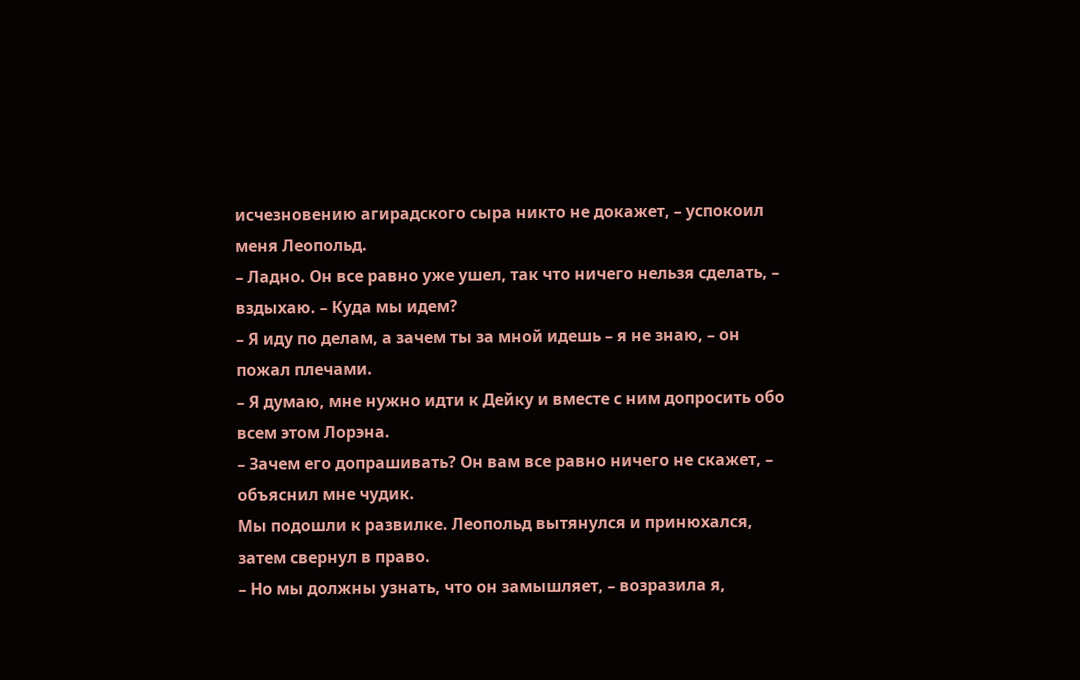исчезновению агирадского сыра никто не докажет, – успокоил меня Леопольд.
– Ладно. Он все равно уже ушел, так что ничего нельзя сделать, – вздыхаю. – Куда мы идем?
– Я иду по делам, а зачем ты за мной идешь – я не знаю, – он пожал плечами.
– Я думаю, мне нужно идти к Дейку и вместе с ним допросить обо всем этом Лорэна.
– Зачем его допрашивать? Он вам все равно ничего не скажет, – объяснил мне чудик.
Мы подошли к развилке. Леопольд вытянулся и принюхался, затем свернул в право.
– Но мы должны узнать, что он замышляет, – возразила я,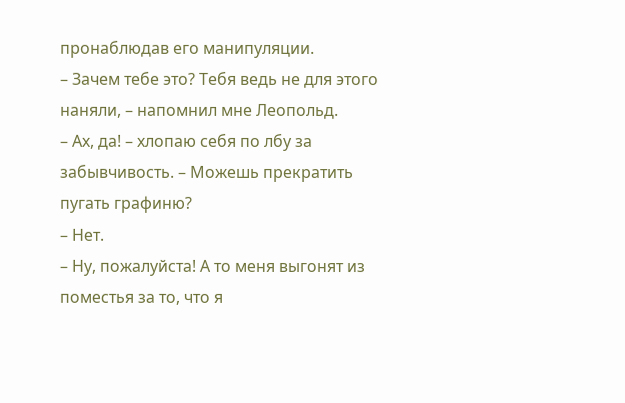пронаблюдав его манипуляции.
– Зачем тебе это? Тебя ведь не для этого наняли, – напомнил мне Леопольд.
– Ах, да! – хлопаю себя по лбу за забывчивость. – Можешь прекратить пугать графиню?
– Нет.
– Ну, пожалуйста! А то меня выгонят из поместья за то, что я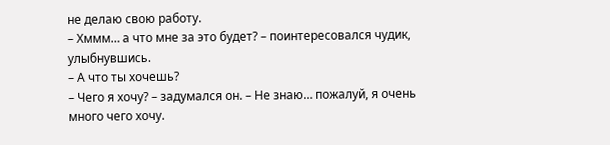не делаю свою работу.
– Хммм… а что мне за это будет? – поинтересовался чудик, улыбнувшись.
– А что ты хочешь?
– Чего я хочу? – задумался он. – Не знаю… пожалуй, я очень много чего хочу.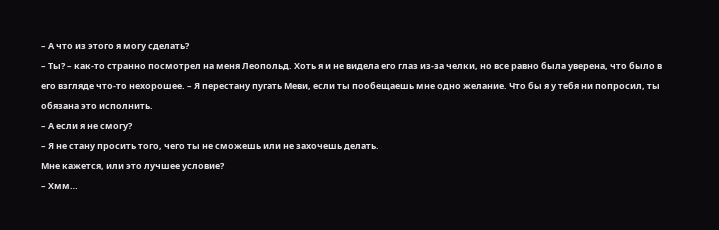– А что из этого я могу сделать?
– Ты? – как-то странно посмотрел на меня Леопольд. Хоть я и не видела его глаз из-за челки, но все равно была уверена, что было в его взгляде что-то нехорошее. – Я перестану пугать Меви, если ты пообещаешь мне одно желание. Что бы я у тебя ни попросил, ты обязана это исполнить.
– А если я не смогу?
– Я не стану просить того, чего ты не сможешь или не захочешь делать.
Мне кажется, или это лучшее условие?
– Хмм…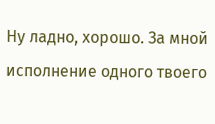Ну ладно, хорошо. За мной исполнение одного твоего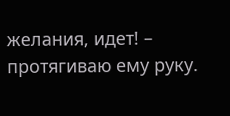желания, идет! – протягиваю ему руку.